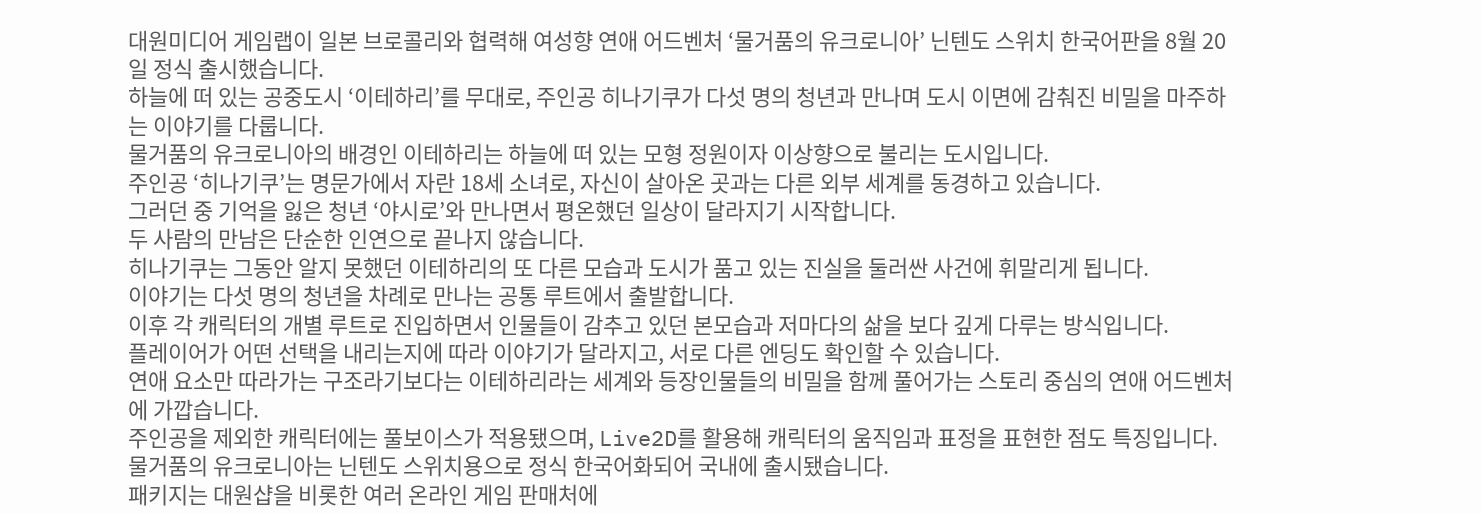대원미디어 게임랩이 일본 브로콜리와 협력해 여성향 연애 어드벤처 ‘물거품의 유크로니아’ 닌텐도 스위치 한국어판을 8월 20일 정식 출시했습니다.
하늘에 떠 있는 공중도시 ‘이테하리’를 무대로, 주인공 히나기쿠가 다섯 명의 청년과 만나며 도시 이면에 감춰진 비밀을 마주하는 이야기를 다룹니다.
물거품의 유크로니아의 배경인 이테하리는 하늘에 떠 있는 모형 정원이자 이상향으로 불리는 도시입니다.
주인공 ‘히나기쿠’는 명문가에서 자란 18세 소녀로, 자신이 살아온 곳과는 다른 외부 세계를 동경하고 있습니다.
그러던 중 기억을 잃은 청년 ‘야시로’와 만나면서 평온했던 일상이 달라지기 시작합니다.
두 사람의 만남은 단순한 인연으로 끝나지 않습니다.
히나기쿠는 그동안 알지 못했던 이테하리의 또 다른 모습과 도시가 품고 있는 진실을 둘러싼 사건에 휘말리게 됩니다.
이야기는 다섯 명의 청년을 차례로 만나는 공통 루트에서 출발합니다.
이후 각 캐릭터의 개별 루트로 진입하면서 인물들이 감추고 있던 본모습과 저마다의 삶을 보다 깊게 다루는 방식입니다.
플레이어가 어떤 선택을 내리는지에 따라 이야기가 달라지고, 서로 다른 엔딩도 확인할 수 있습니다.
연애 요소만 따라가는 구조라기보다는 이테하리라는 세계와 등장인물들의 비밀을 함께 풀어가는 스토리 중심의 연애 어드벤처에 가깝습니다.
주인공을 제외한 캐릭터에는 풀보이스가 적용됐으며, Live2D를 활용해 캐릭터의 움직임과 표정을 표현한 점도 특징입니다.
물거품의 유크로니아는 닌텐도 스위치용으로 정식 한국어화되어 국내에 출시됐습니다.
패키지는 대원샵을 비롯한 여러 온라인 게임 판매처에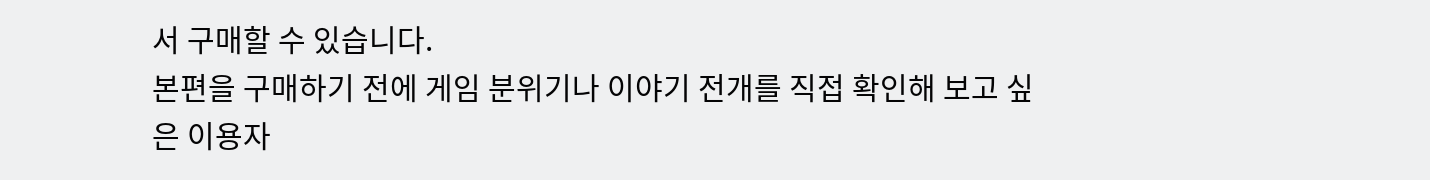서 구매할 수 있습니다.
본편을 구매하기 전에 게임 분위기나 이야기 전개를 직접 확인해 보고 싶은 이용자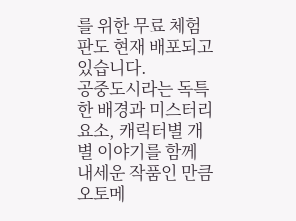를 위한 무료 체험판도 현재 배포되고 있습니다.
공중도시라는 독특한 배경과 미스터리 요소, 캐릭터별 개별 이야기를 함께 내세운 작품인 만큼 오토메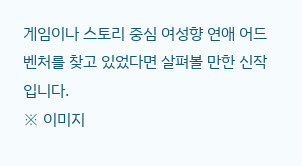게임이나 스토리 중심 여성향 연애 어드벤처를 찾고 있었다면 살펴볼 만한 신작입니다.
※ 이미지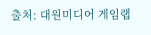출처: 대원미디어 게임랩